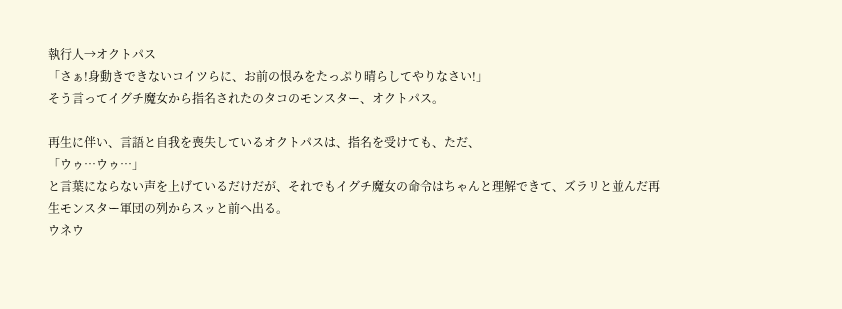執行人→オクトパス
「さぁ!身動きできないコイツらに、お前の恨みをたっぷり晴らしてやりなさい!」
そう言ってイグチ魔女から指名されたのタコのモンスター、オクトパス。

再生に伴い、言語と自我を喪失しているオクトパスは、指名を受けても、ただ、
「ウゥ…ウゥ…」
と言葉にならない声を上げているだけだが、それでもイグチ魔女の命令はちゃんと理解できて、ズラリと並んだ再生モンスター軍団の列からスッと前へ出る。
ウネウ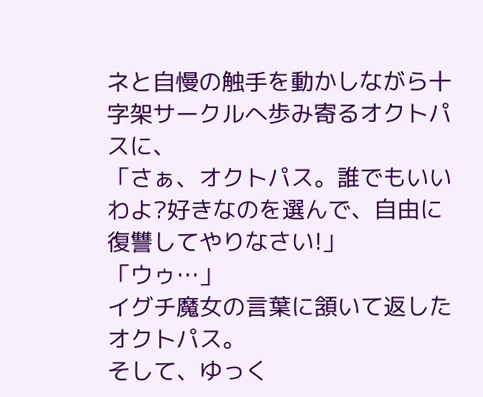ネと自慢の触手を動かしながら十字架サークルへ歩み寄るオクトパスに、
「さぁ、オクトパス。誰でもいいわよ?好きなのを選んで、自由に復讐してやりなさい!」
「ウゥ…」
イグチ魔女の言葉に頷いて返したオクトパス。
そして、ゆっく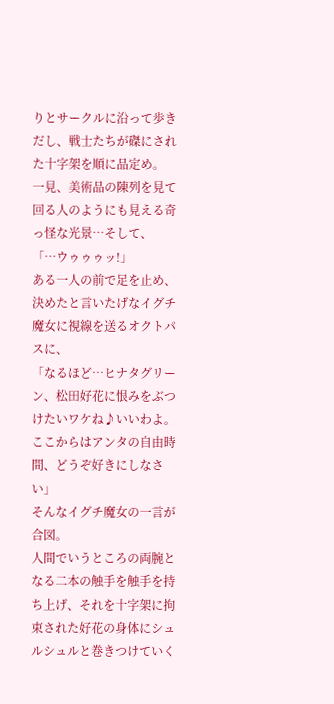りとサークルに沿って歩きだし、戦士たちが磔にされた十字架を順に品定め。
一見、美術品の陳列を見て回る人のようにも見える奇っ怪な光景…そして、
「…ウゥゥゥッ!」
ある一人の前で足を止め、決めたと言いたげなイグチ魔女に視線を送るオクトパスに、
「なるほど…ヒナタグリーン、松田好花に恨みをぶつけたいワケね♪いいわよ。ここからはアンタの自由時間、どうぞ好きにしなさい」
そんなイグチ魔女の一言が合図。
人間でいうところの両腕となる二本の触手を触手を持ち上げ、それを十字架に拘束された好花の身体にシュルシュルと巻きつけていく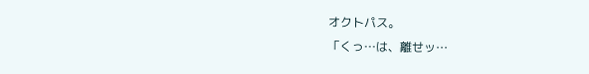オクトパス。
「くっ…は、離せッ…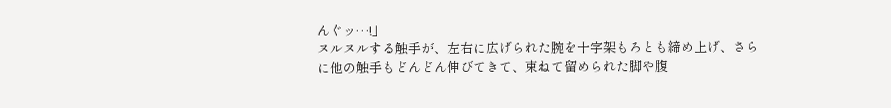んぐッ…!」
ヌルヌルする触手が、左右に広げられた腕を十字架もろとも締め上げ、さらに他の触手もどんどん伸びてきて、束ねて留められた脚や腹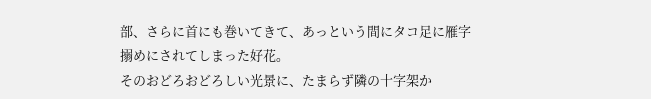部、さらに首にも巻いてきて、あっという間にタコ足に雁字搦めにされてしまった好花。
そのおどろおどろしい光景に、たまらず隣の十字架か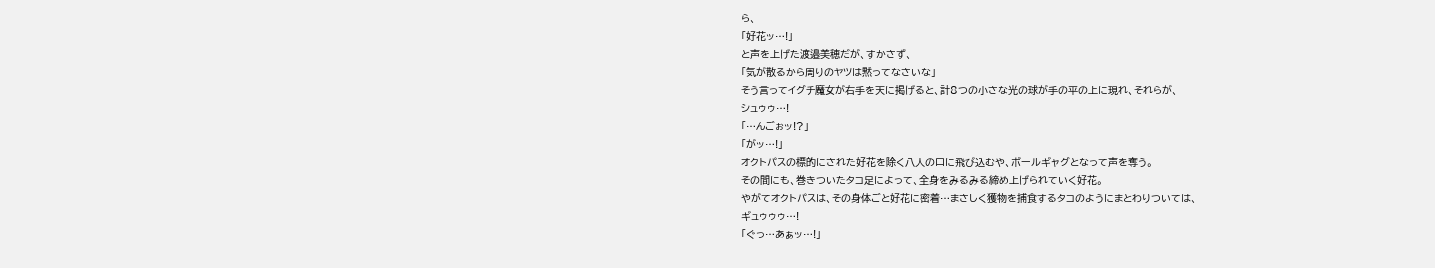ら、
「好花ッ…!」
と声を上げた渡邉美穂だが、すかさず、
「気が散るから周りのヤツは黙ってなさいな」
そう言ってイグチ魔女が右手を天に掲げると、計8つの小さな光の球が手の平の上に現れ、それらが、
シュゥゥ…!
「…んごぉッ!?」
「がッ…!」
オクトパスの標的にされた好花を除く八人の口に飛び込むや、ボールギャグとなって声を奪う。
その間にも、巻きついたタコ足によって、全身をみるみる締め上げられていく好花。
やがてオクトパスは、その身体ごと好花に密着…まさしく獲物を捕食するタコのようにまとわりついては、
ギュゥゥゥ…!
「ぐっ…あぁッ…!」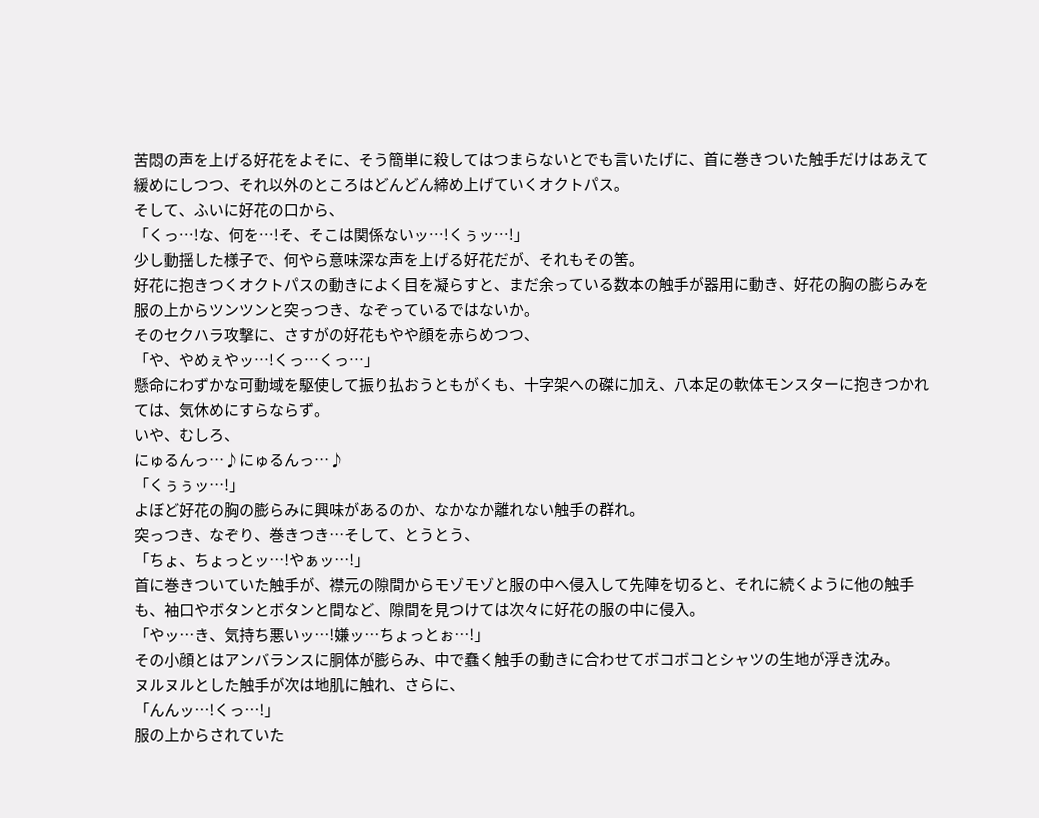苦悶の声を上げる好花をよそに、そう簡単に殺してはつまらないとでも言いたげに、首に巻きついた触手だけはあえて緩めにしつつ、それ以外のところはどんどん締め上げていくオクトパス。
そして、ふいに好花の口から、
「くっ…!な、何を…!そ、そこは関係ないッ…!くぅッ…!」
少し動揺した様子で、何やら意味深な声を上げる好花だが、それもその筈。
好花に抱きつくオクトパスの動きによく目を凝らすと、まだ余っている数本の触手が器用に動き、好花の胸の膨らみを服の上からツンツンと突っつき、なぞっているではないか。
そのセクハラ攻撃に、さすがの好花もやや顔を赤らめつつ、
「や、やめぇやッ…!くっ…くっ…」
懸命にわずかな可動域を駆使して振り払おうともがくも、十字架への磔に加え、八本足の軟体モンスターに抱きつかれては、気休めにすらならず。
いや、むしろ、
にゅるんっ…♪にゅるんっ…♪
「くぅぅッ…!」
よぼど好花の胸の膨らみに興味があるのか、なかなか離れない触手の群れ。
突っつき、なぞり、巻きつき…そして、とうとう、
「ちょ、ちょっとッ…!やぁッ…!」
首に巻きついていた触手が、襟元の隙間からモゾモゾと服の中へ侵入して先陣を切ると、それに続くように他の触手も、袖口やボタンとボタンと間など、隙間を見つけては次々に好花の服の中に侵入。
「やッ…き、気持ち悪いッ…!嫌ッ…ちょっとぉ…!」
その小顔とはアンバランスに胴体が膨らみ、中で蠢く触手の動きに合わせてボコボコとシャツの生地が浮き沈み。
ヌルヌルとした触手が次は地肌に触れ、さらに、
「んんッ…!くっ…!」
服の上からされていた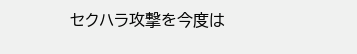セクハラ攻撃を今度は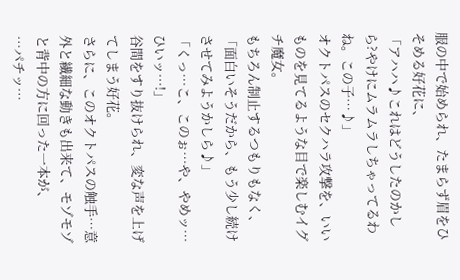服の中で始められ、たまらず眉をひそめる好花に、
「アハハ♪これはどうしたのかしら?やけにムラムラしちゃってるわね。この子…♪」
オクトパスのセクハラ攻撃を、いいものを見てるような目で楽しむイグチ魔女。
もちろん制止するつもりもなく、
「面白いそうだから、もう少し続けさせてみようかしら♪」
「くっ…こ、このぉ…や、やめッ…ひいッ…!」
谷間をすり抜けられ、変な声を上げてしまう好花。
さらに、このオクトパスの触手…意外と繊細な動きも出来て、モゾモゾと背中の方に回った一本が、
…パチッ…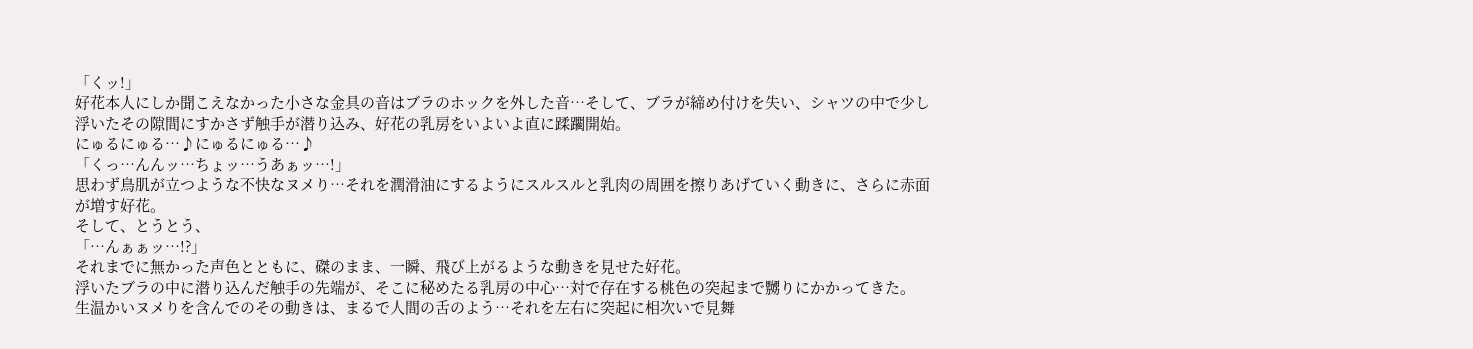「くッ!」
好花本人にしか聞こえなかった小さな金具の音はブラのホックを外した音…そして、ブラが締め付けを失い、シャツの中で少し浮いたその隙間にすかさず触手が潜り込み、好花の乳房をいよいよ直に蹂躙開始。
にゅるにゅる…♪にゅるにゅる…♪
「くっ…んんッ…ちょッ…うあぁッ…!」
思わず鳥肌が立つような不快なヌメり…それを潤滑油にするようにスルスルと乳肉の周囲を擦りあげていく動きに、さらに赤面が増す好花。
そして、とうとう、
「…んぁぁッ…!?」
それまでに無かった声色とともに、磔のまま、一瞬、飛び上がるような動きを見せた好花。
浮いたブラの中に潜り込んだ触手の先端が、そこに秘めたる乳房の中心…対で存在する桃色の突起まで嬲りにかかってきた。
生温かいヌメりを含んでのその動きは、まるで人間の舌のよう…それを左右に突起に相次いで見舞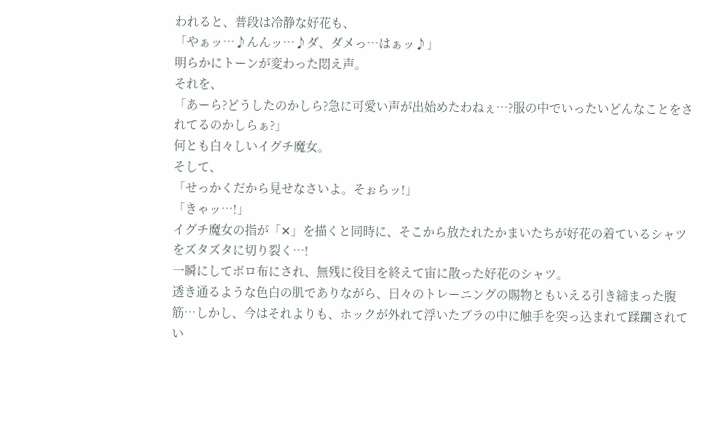われると、普段は冷静な好花も、
「やぁッ…♪んんッ…♪ダ、ダメっ…はぁッ♪」
明らかにトーンが変わった悶え声。
それを、
「あーら?どうしたのかしら?急に可愛い声が出始めたわねぇ…?服の中でいったいどんなことをされてるのかしらぁ?」
何とも白々しいイグチ魔女。
そして、
「せっかくだから見せなさいよ。そぉらッ!」
「きゃッ…!」
イグチ魔女の指が「✕」を描くと同時に、そこから放たれたかまいたちが好花の着ているシャツをズタズタに切り裂く…!
一瞬にしてボロ布にされ、無残に役目を終えて宙に散った好花のシャツ。
透き通るような色白の肌でありながら、日々のトレーニングの賜物ともいえる引き締まった腹筋…しかし、今はそれよりも、ホックが外れて浮いたブラの中に触手を突っ込まれて蹂躙されてい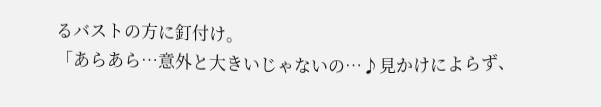るバストの方に釘付け。
「あらあら…意外と大きいじゃないの…♪見かけによらず、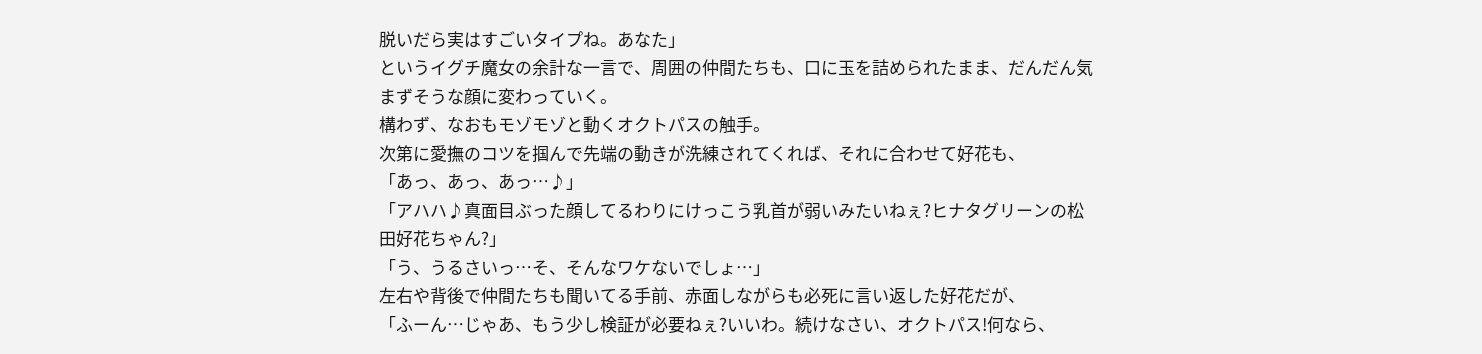脱いだら実はすごいタイプね。あなた」
というイグチ魔女の余計な一言で、周囲の仲間たちも、口に玉を詰められたまま、だんだん気まずそうな顔に変わっていく。
構わず、なおもモゾモゾと動くオクトパスの触手。
次第に愛撫のコツを掴んで先端の動きが洗練されてくれば、それに合わせて好花も、
「あっ、あっ、あっ…♪」
「アハハ♪真面目ぶった顔してるわりにけっこう乳首が弱いみたいねぇ?ヒナタグリーンの松田好花ちゃん?」
「う、うるさいっ…そ、そんなワケないでしょ…」
左右や背後で仲間たちも聞いてる手前、赤面しながらも必死に言い返した好花だが、
「ふーん…じゃあ、もう少し検証が必要ねぇ?いいわ。続けなさい、オクトパス!何なら、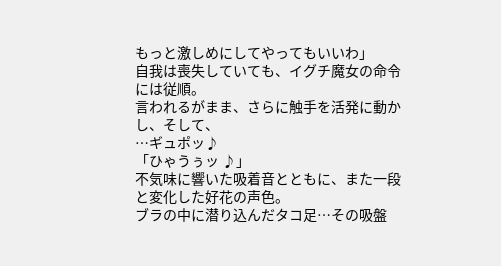もっと激しめにしてやってもいいわ」
自我は喪失していても、イグチ魔女の命令には従順。
言われるがまま、さらに触手を活発に動かし、そして、
…ギュポッ♪
「ひゃうぅッ ♪」
不気味に響いた吸着音とともに、また一段と変化した好花の声色。
ブラの中に潜り込んだタコ足…その吸盤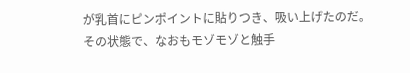が乳首にピンポイントに貼りつき、吸い上げたのだ。
その状態で、なおもモゾモゾと触手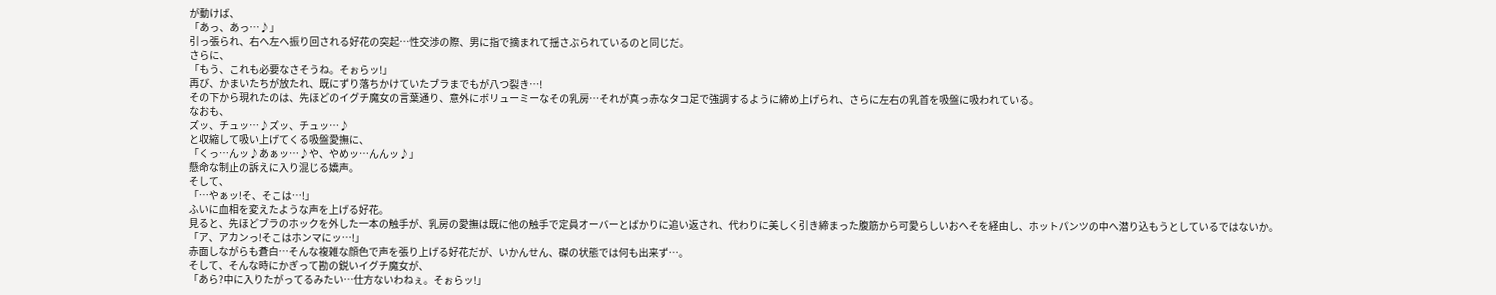が動けば、
「あっ、あっ…♪」
引っ張られ、右へ左へ振り回される好花の突起…性交渉の際、男に指で摘まれて揺さぶられているのと同じだ。
さらに、
「もう、これも必要なさそうね。そぉらッ!」
再び、かまいたちが放たれ、既にずり落ちかけていたブラまでもが八つ裂き…!
その下から現れたのは、先ほどのイグチ魔女の言葉通り、意外にボリューミーなその乳房…それが真っ赤なタコ足で強調するように締め上げられ、さらに左右の乳首を吸盤に吸われている。
なおも、
ズッ、チュッ…♪ズッ、チュッ…♪
と収縮して吸い上げてくる吸盤愛撫に、
「くっ…んッ♪あぁッ…♪や、やめッ…んんッ♪」
懸命な制止の訴えに入り混じる嬌声。
そして、
「…やぁッ!そ、そこは…!」
ふいに血相を変えたような声を上げる好花。
見ると、先ほどブラのホックを外した一本の触手が、乳房の愛撫は既に他の触手で定員オーバーとばかりに追い返され、代わりに美しく引き締まった腹筋から可愛らしいおへそを経由し、ホットパンツの中へ潜り込もうとしているではないか。
「ア、アカンっ!そこはホンマにッ…!」
赤面しながらも蒼白…そんな複雑な顔色で声を張り上げる好花だが、いかんせん、磔の状態では何も出来ず…。
そして、そんな時にかぎって勘の鋭いイグチ魔女が、
「あら?中に入りたがってるみたい…仕方ないわねぇ。そぉらッ!」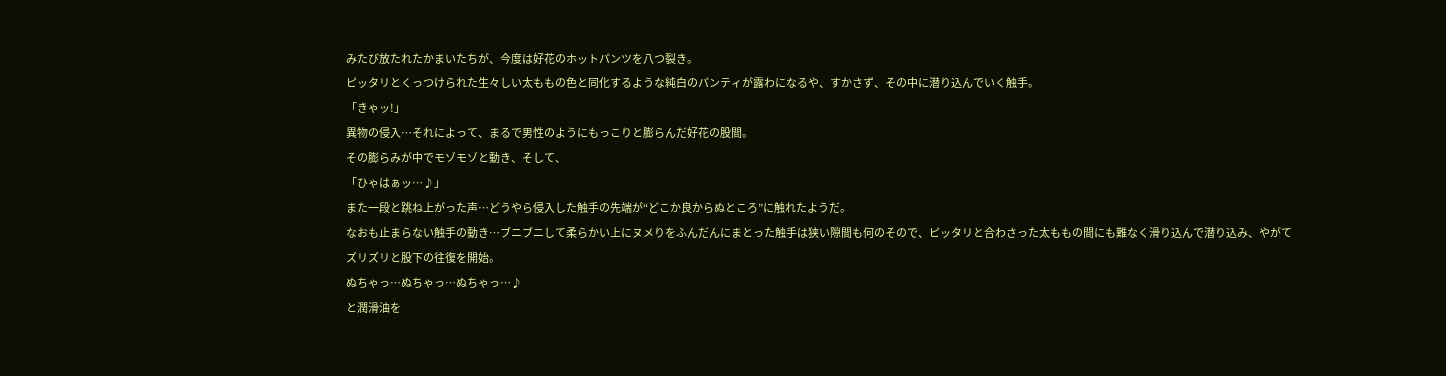みたび放たれたかまいたちが、今度は好花のホットパンツを八つ裂き。
ピッタリとくっつけられた生々しい太ももの色と同化するような純白のパンティが露わになるや、すかさず、その中に潜り込んでいく触手。
「きゃッ!」
異物の侵入…それによって、まるで男性のようにもっこりと膨らんだ好花の股間。
その膨らみが中でモゾモゾと動き、そして、
「ひゃはぁッ…♪」
また一段と跳ね上がった声…どうやら侵入した触手の先端が“どこか良からぬところ”に触れたようだ。
なおも止まらない触手の動き…ブニブニして柔らかい上にヌメりをふんだんにまとった触手は狭い隙間も何のそので、ピッタリと合わさった太ももの間にも難なく滑り込んで潜り込み、やがてズリズリと股下の往復を開始。
ぬちゃっ…ぬちゃっ…ぬちゃっ…♪
と潤滑油を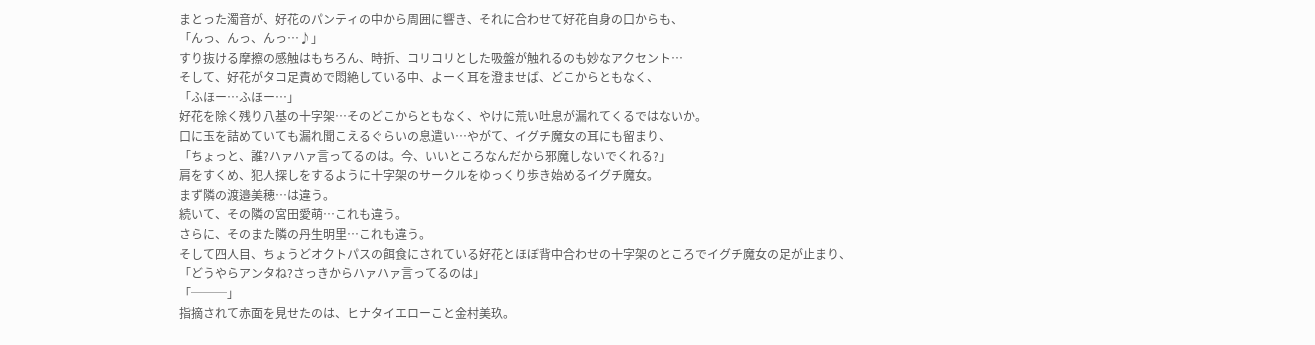まとった濁音が、好花のパンティの中から周囲に響き、それに合わせて好花自身の口からも、
「んっ、んっ、んっ…♪」
すり抜ける摩擦の感触はもちろん、時折、コリコリとした吸盤が触れるのも妙なアクセント…
そして、好花がタコ足責めで悶絶している中、よーく耳を澄ませば、どこからともなく、
「ふほー…ふほー…」
好花を除く残り八基の十字架…そのどこからともなく、やけに荒い吐息が漏れてくるではないか。
口に玉を詰めていても漏れ聞こえるぐらいの息遣い…やがて、イグチ魔女の耳にも留まり、
「ちょっと、誰?ハァハァ言ってるのは。今、いいところなんだから邪魔しないでくれる?」
肩をすくめ、犯人探しをするように十字架のサークルをゆっくり歩き始めるイグチ魔女。
まず隣の渡邉美穂…は違う。
続いて、その隣の宮田愛萌…これも違う。
さらに、そのまた隣の丹生明里…これも違う。
そして四人目、ちょうどオクトパスの餌食にされている好花とほぼ背中合わせの十字架のところでイグチ魔女の足が止まり、
「どうやらアンタね?さっきからハァハァ言ってるのは」
「───」
指摘されて赤面を見せたのは、ヒナタイエローこと金村美玖。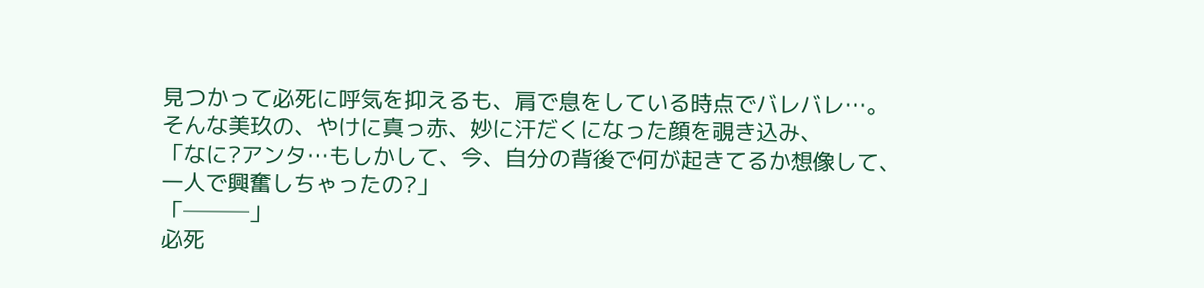見つかって必死に呼気を抑えるも、肩で息をしている時点でバレバレ…。
そんな美玖の、やけに真っ赤、妙に汗だくになった顔を覗き込み、
「なに?アンタ…もしかして、今、自分の背後で何が起きてるか想像して、一人で興奮しちゃったの?」
「───」
必死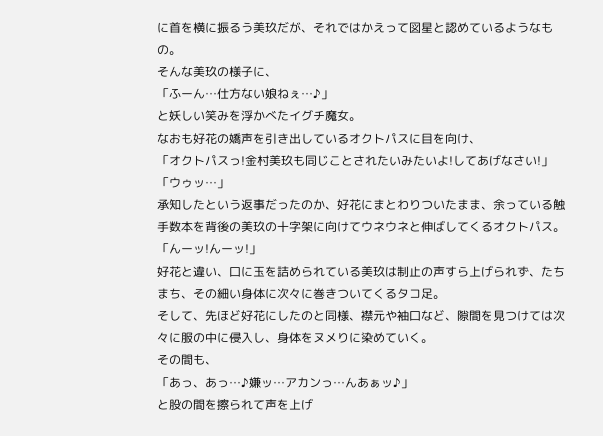に首を横に振るう美玖だが、それではかえって図星と認めているようなもの。
そんな美玖の様子に、
「ふーん…仕方ない娘ねぇ…♪」
と妖しい笑みを浮かべたイグチ魔女。
なおも好花の嬌声を引き出しているオクトパスに目を向け、
「オクトパスっ!金村美玖も同じことされたいみたいよ!してあげなさい!」
「ウゥッ…」
承知したという返事だったのか、好花にまとわりついたまま、余っている触手数本を背後の美玖の十字架に向けてウネウネと伸ばしてくるオクトパス。
「んーッ!んーッ!」
好花と違い、口に玉を詰められている美玖は制止の声すら上げられず、たちまち、その細い身体に次々に巻きついてくるタコ足。
そして、先ほど好花にしたのと同様、襟元や袖口など、隙間を見つけては次々に服の中に侵入し、身体をヌメりに染めていく。
その間も、
「あっ、あっ…♪嫌ッ…アカンっ…んあぁッ♪」
と股の間を擦られて声を上げ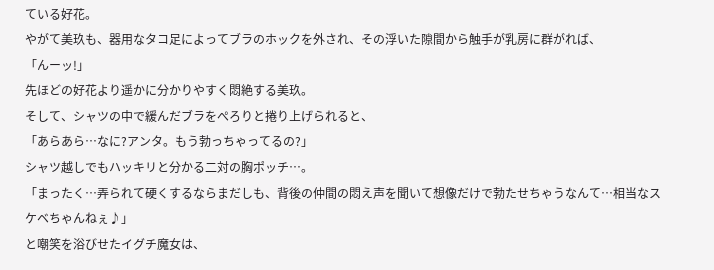ている好花。
やがて美玖も、器用なタコ足によってブラのホックを外され、その浮いた隙間から触手が乳房に群がれば、
「んーッ!」
先ほどの好花より遥かに分かりやすく悶絶する美玖。
そして、シャツの中で緩んだブラをぺろりと捲り上げられると、
「あらあら…なに?アンタ。もう勃っちゃってるの?」
シャツ越しでもハッキリと分かる二対の胸ポッチ…。
「まったく…弄られて硬くするならまだしも、背後の仲間の悶え声を聞いて想像だけで勃たせちゃうなんて…相当なスケベちゃんねぇ♪」
と嘲笑を浴びせたイグチ魔女は、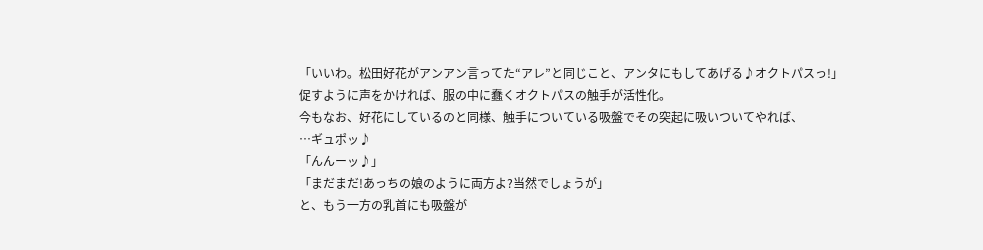「いいわ。松田好花がアンアン言ってた“アレ”と同じこと、アンタにもしてあげる♪オクトパスっ!」
促すように声をかければ、服の中に蠢くオクトパスの触手が活性化。
今もなお、好花にしているのと同様、触手についている吸盤でその突起に吸いついてやれば、
…ギュポッ♪
「んんーッ♪」
「まだまだ!あっちの娘のように両方よ?当然でしょうが」
と、もう一方の乳首にも吸盤が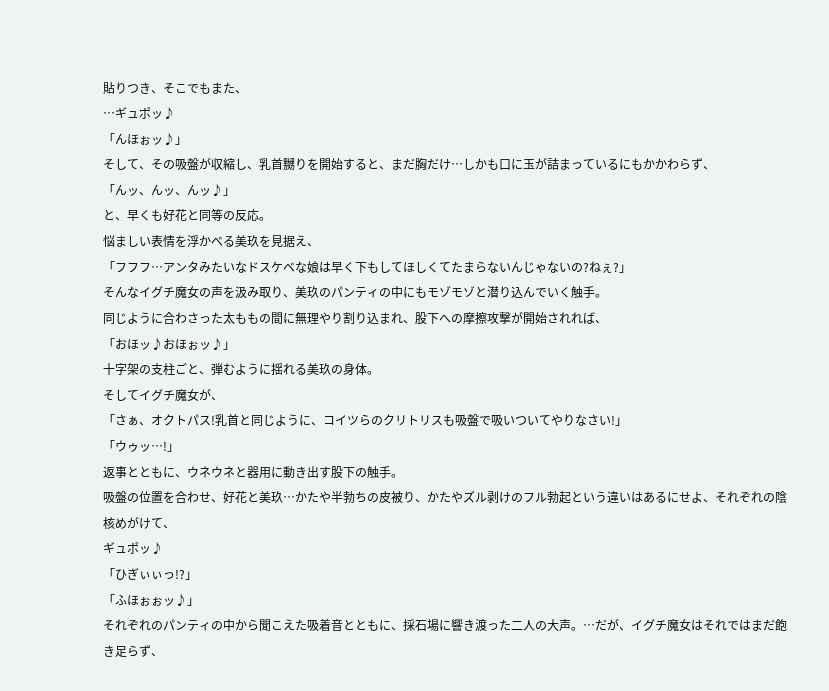貼りつき、そこでもまた、
…ギュポッ♪
「んほぉッ♪」
そして、その吸盤が収縮し、乳首嬲りを開始すると、まだ胸だけ…しかも口に玉が詰まっているにもかかわらず、
「んッ、んッ、んッ♪」
と、早くも好花と同等の反応。
悩ましい表情を浮かべる美玖を見据え、
「フフフ…アンタみたいなドスケベな娘は早く下もしてほしくてたまらないんじゃないの?ねぇ?」
そんなイグチ魔女の声を汲み取り、美玖のパンティの中にもモゾモゾと潜り込んでいく触手。
同じように合わさった太ももの間に無理やり割り込まれ、股下への摩擦攻撃が開始されれば、
「おほッ♪おほぉッ♪」
十字架の支柱ごと、弾むように揺れる美玖の身体。
そしてイグチ魔女が、
「さぁ、オクトパス!乳首と同じように、コイツらのクリトリスも吸盤で吸いついてやりなさい!」
「ウゥッ…!」
返事とともに、ウネウネと器用に動き出す股下の触手。
吸盤の位置を合わせ、好花と美玖…かたや半勃ちの皮被り、かたやズル剥けのフル勃起という違いはあるにせよ、それぞれの陰核めがけて、
ギュポッ♪
「ひぎぃぃっ!?」
「ふほぉぉッ♪」
それぞれのパンティの中から聞こえた吸着音とともに、採石場に響き渡った二人の大声。…だが、イグチ魔女はそれではまだ飽き足らず、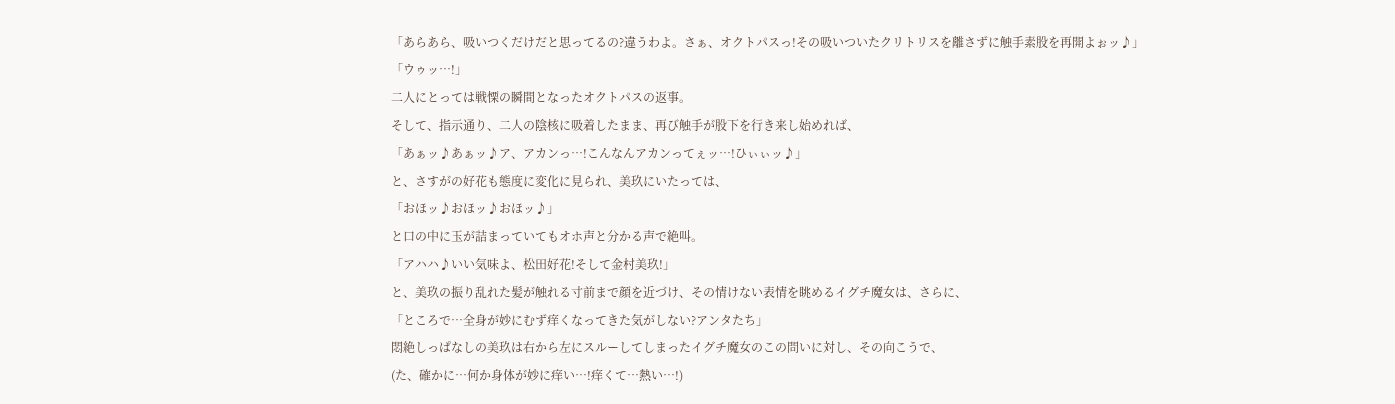「あらあら、吸いつくだけだと思ってるの?違うわよ。さぁ、オクトパスっ!その吸いついたクリトリスを離さずに触手素股を再開よぉッ♪」
「ウゥッ…!」
二人にとっては戦慄の瞬間となったオクトパスの返事。
そして、指示通り、二人の陰核に吸着したまま、再び触手が股下を行き来し始めれば、
「あぁッ♪あぁッ♪ア、アカンっ…!こんなんアカンってぇッ…!ひぃぃッ♪」
と、さすがの好花も態度に変化に見られ、美玖にいたっては、
「おほッ♪おほッ♪おほッ♪」
と口の中に玉が詰まっていてもオホ声と分かる声で絶叫。
「アハハ♪いい気味よ、松田好花!そして金村美玖!」
と、美玖の振り乱れた髪が触れる寸前まで顔を近づけ、その情けない表情を眺めるイグチ魔女は、さらに、
「ところで…全身が妙にむず痒くなってきた気がしない?アンタたち」
悶絶しっぱなしの美玖は右から左にスルーしてしまったイグチ魔女のこの問いに対し、その向こうで、
(た、確かに…何か身体が妙に痒い…!痒くて…熱い…!)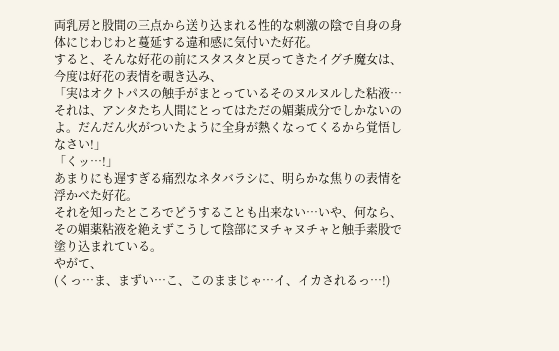両乳房と股間の三点から送り込まれる性的な刺激の陰で自身の身体にじわじわと蔓延する違和感に気付いた好花。
すると、そんな好花の前にスタスタと戻ってきたイグチ魔女は、今度は好花の表情を覗き込み、
「実はオクトパスの触手がまとっているそのヌルヌルした粘液…それは、アンタたち人間にとってはただの媚薬成分でしかないのよ。だんだん火がついたように全身が熱くなってくるから覚悟しなさい!」
「くッ…!」
あまりにも遅すぎる痛烈なネタバラシに、明らかな焦りの表情を浮かべた好花。
それを知ったところでどうすることも出来ない…いや、何なら、その媚薬粘液を絶えずこうして陰部にヌチャヌチャと触手素股で塗り込まれている。
やがて、
(くっ…ま、まずい…こ、このままじゃ…イ、イカされるっ…!)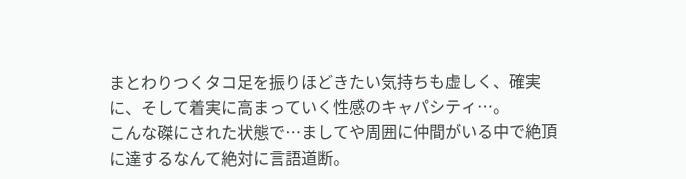まとわりつくタコ足を振りほどきたい気持ちも虚しく、確実に、そして着実に高まっていく性感のキャパシティ…。
こんな磔にされた状態で…ましてや周囲に仲間がいる中で絶頂に達するなんて絶対に言語道断。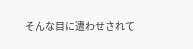そんな目に遭わせされて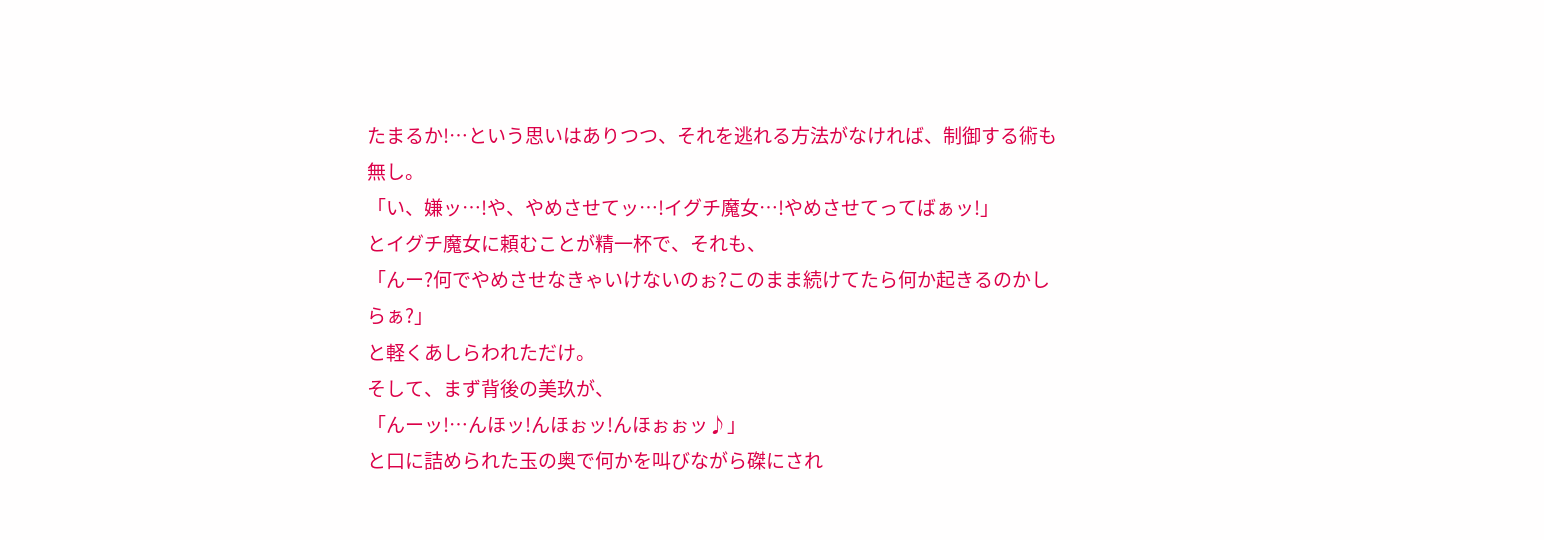たまるか!…という思いはありつつ、それを逃れる方法がなければ、制御する術も無し。
「い、嫌ッ…!や、やめさせてッ…!イグチ魔女…!やめさせてってばぁッ!」
とイグチ魔女に頼むことが精一杯で、それも、
「んー?何でやめさせなきゃいけないのぉ?このまま続けてたら何か起きるのかしらぁ?」
と軽くあしらわれただけ。
そして、まず背後の美玖が、
「んーッ!…んほッ!んほぉッ!んほぉぉッ♪」
と口に詰められた玉の奥で何かを叫びながら磔にされ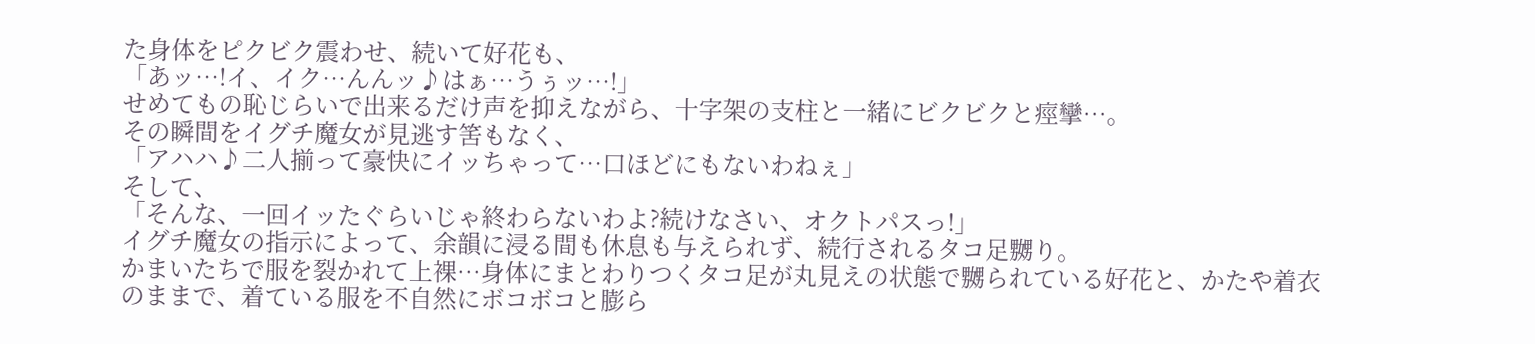た身体をピクビク震わせ、続いて好花も、
「あッ…!イ、イク…んんッ♪はぁ…うぅッ…!」
せめてもの恥じらいで出来るだけ声を抑えながら、十字架の支柱と一緒にビクビクと痙攣…。
その瞬間をイグチ魔女が見逃す筈もなく、
「アハハ♪二人揃って豪快にイッちゃって…口ほどにもないわねぇ」
そして、
「そんな、一回イッたぐらいじゃ終わらないわよ?続けなさい、オクトパスっ!」
イグチ魔女の指示によって、余韻に浸る間も休息も与えられず、続行されるタコ足嬲り。
かまいたちで服を裂かれて上裸…身体にまとわりつくタコ足が丸見えの状態で嬲られている好花と、かたや着衣のままで、着ている服を不自然にボコボコと膨ら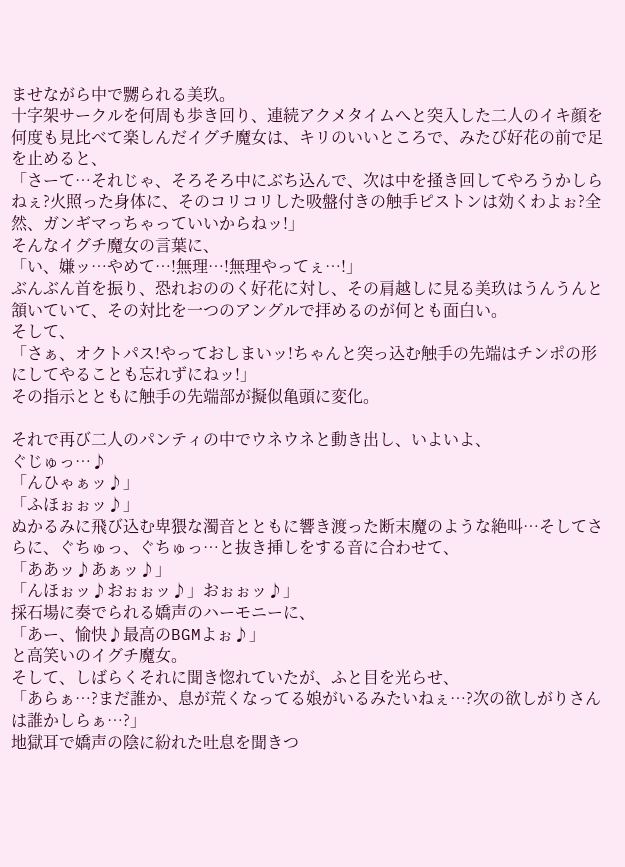ませながら中で嬲られる美玖。
十字架サークルを何周も歩き回り、連続アクメタイムへと突入した二人のイキ顔を何度も見比べて楽しんだイグチ魔女は、キリのいいところで、みたび好花の前で足を止めると、
「さーて…それじゃ、そろそろ中にぶち込んで、次は中を掻き回してやろうかしらねぇ?火照った身体に、そのコリコリした吸盤付きの触手ピストンは効くわよぉ?全然、ガンギマっちゃっていいからねッ!」
そんなイグチ魔女の言葉に、
「い、嫌ッ…やめて…!無理…!無理やってぇ…!」
ぶんぶん首を振り、恐れおののく好花に対し、その肩越しに見る美玖はうんうんと頷いていて、その対比を一つのアングルで拝めるのが何とも面白い。
そして、
「さぁ、オクトパス!やっておしまいッ!ちゃんと突っ込む触手の先端はチンポの形にしてやることも忘れずにねッ!」
その指示とともに触手の先端部が擬似亀頭に変化。

それで再び二人のパンティの中でウネウネと動き出し、いよいよ、
ぐじゅっ…♪
「んひゃぁッ♪」
「ふほぉぉッ♪」
ぬかるみに飛び込む卑猥な濁音とともに響き渡った断末魔のような絶叫…そしてさらに、ぐちゅっ、ぐちゅっ…と抜き挿しをする音に合わせて、
「ああッ♪あぁッ♪」
「んほぉッ♪おぉぉッ♪」おぉぉッ♪」
採石場に奏でられる嬌声のハーモニーに、
「あー、愉快♪最高のBGMよぉ♪」
と高笑いのイグチ魔女。
そして、しばらくそれに聞き惚れていたが、ふと目を光らせ、
「あらぁ…?まだ誰か、息が荒くなってる娘がいるみたいねぇ…?次の欲しがりさんは誰かしらぁ…?」
地獄耳で嬌声の陰に紛れた吐息を聞きつ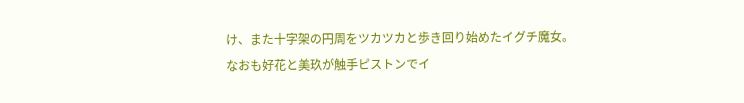け、また十字架の円周をツカツカと歩き回り始めたイグチ魔女。
なおも好花と美玖が触手ピストンでイ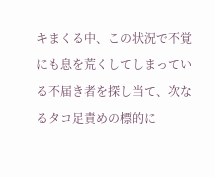キまくる中、この状況で不覚にも息を荒くしてしまっている不届き者を探し当て、次なるタコ足責めの標的に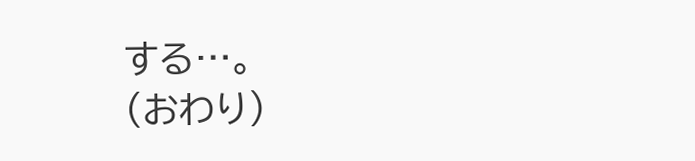する…。
(おわり)